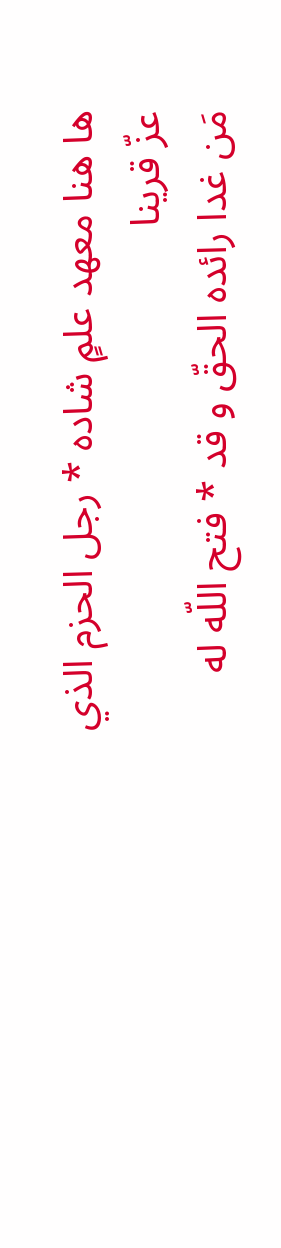ها هنا معهد علمٍ شاده * رجل الحزم الذي عزّ قرينا
مَن غدا رائده الحقّ و قد * فتح اللّه له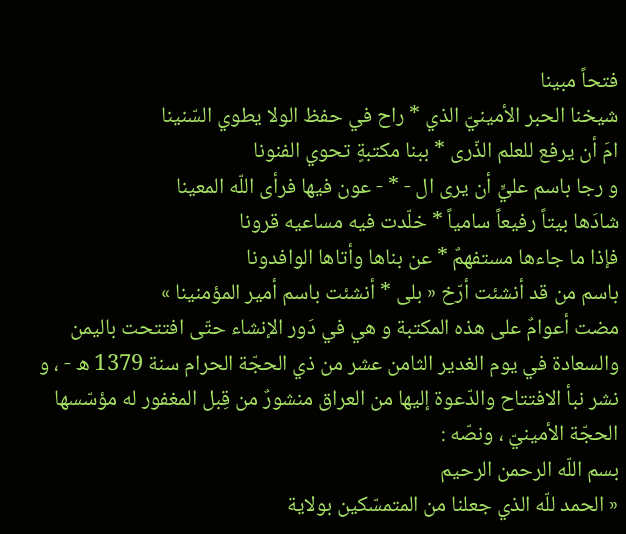فتحاً مبينا
شيخنا الحبر الأمينيّ الذي * راح في حفظ الولا يطوي السّنينا
امَ أن يرفع للعلم الذّرى * ببنا مكتبةٍ تحوي الفنونا
و رجا باسم عليٍّ أن يرى ال - * - عون فيها فرأى اللّه المعينا
شادَها بيتاً رفيعاً سامياً * خلّدت فيه مساعيه قرونا
فإذا ما جاءها مستفهمٌ * عن بناها وأتاها الوافدونا
باسم من قد أنشئت أرّخ « بلى * أنشئت باسم أمير المؤمنينا »
مضت أعوامٌ على هذه المكتبة و هي في دَور الإنشاء حتّى افتتحت باليمن والسعادة في يوم الغدير الثامن عشر من ذي الحجّة الحرام سنة 1379 ه - ، و نشر نبأ الافتتاح والدّعوة إليها من العراق منشورٌ من قِبل المغفور له مؤسّسها الحجّة الأمينيّ ، ونصّه :
بسم اللّه الرحمن الرحيم
« الحمد للّه الذي جعلنا من المتمسّكين بولاية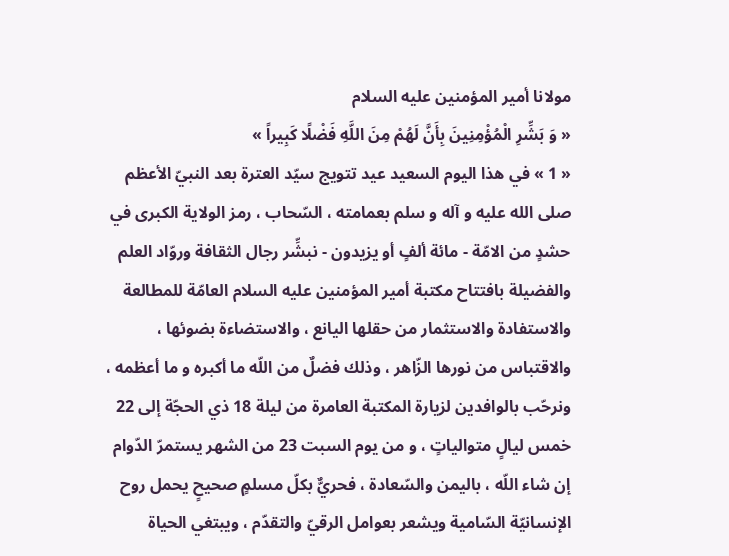مولانا أمير المؤمنين عليه السلام
« وَ بَشِّرِ الْمُؤْمِنِينَ بِأَنَّ لَهُمْ مِنَ اللَّهِ فَضْلًا كَبِيراً »
« 1 » في هذا اليوم السعيد عيد تتويج سيّد العترة بعد النبيّ الأعظم صلى الله عليه و آله و سلم بعمامته ، السّحاب ، رمز الولاية الكبرى في حشدٍ من الامّة - مائة ألفٍ أو يزيدون - نبشِّر رجال الثقافة وروّاد العلم والفضيلة بافتتاح مكتبة أمير المؤمنين عليه السلام العامّة للمطالعة والاستفادة والاستثمار من حقلها اليانع ، والاستضاءة بضوئها ، والاقتباس من نورها الزّاهر ، وذلك فضلٌ من اللّه ما أكبره و ما أعظمه ، ونرحّب بالوافدين لزيارة المكتبة العامرة من ليلة 18 ذي الحجّة إلى 22 خمس ليالٍ متوالياتٍ ، و من يوم السبت 23 من الشهر يستمرّ الدّوام إن شاء اللّه ، باليمن والسّعادة ، فحريٌّ بكلّ مسلمٍ صحيحٍ يحمل روح الإنسانيّة السّامية ويشعر بعوامل الرقيّ والتقدّم ، ويبتغي الحياة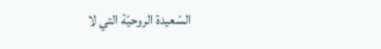السّعيدة الروحيّة التي لا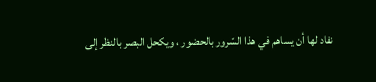نفاد لها أن يساهم في هذا السّرور بالحضور ، ويكحل البصر بالنظر إلى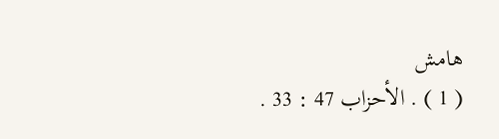هامش
( 1 ) . الأحزاب 47 : 33 .